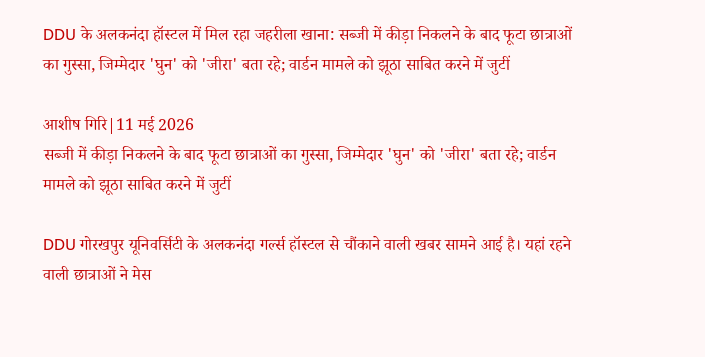DDU के अलकनंदा हॉस्टल में मिल रहा जहरीला खाना: सब्जी में कीड़ा निकलने के बाद फूटा छात्राओं का गुस्सा, जिम्मेदार 'घुन' को 'जीरा' बता रहे; वार्डन मामले को झूठा साबित करने में जुटीं

आशीष गिरि|11 मई 2026
सब्जी में कीड़ा निकलने के बाद फूटा छात्राओं का गुस्सा, जिम्मेदार 'घुन' को 'जीरा' बता रहे; वार्डन मामले को झूठा साबित करने में जुटीं

DDU गोरखपुर यूनिवर्सिटी के अलकनंदा गर्ल्स हॉस्टल से चौंकाने वाली खबर सामने आई है। यहां रहने वाली छात्राओं ने मेस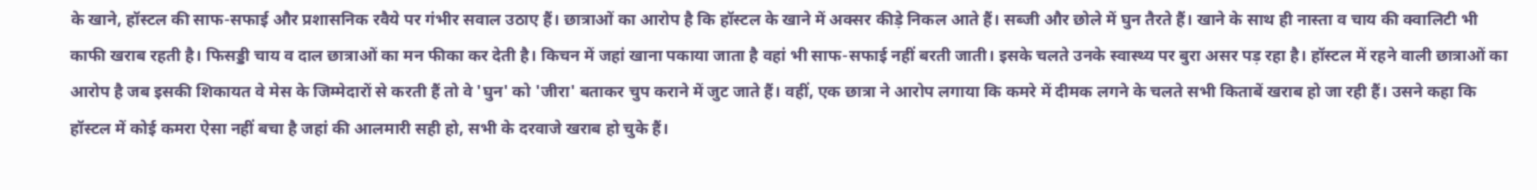के खाने, हॉस्टल की साफ-सफाई और प्रशासनिक रवैये पर गंभीर सवाल उठाए हैं। छात्राओं का आरोप है कि हॉस्टल के खाने में अक्सर कीड़े निकल आते हैं। सब्जी और छोले में घुन तैरते हैं। खाने के साथ ही नास्ता व चाय की क्वालिटी भी काफी खराब रहती है। फिसड्डी चाय व दाल छात्राओं का मन फीका कर देती है। किचन में जहां खाना पकाया जाता है वहां भी साफ-सफाई नहीं बरती जाती। इसके चलते उनके स्वास्थ्य पर बुरा असर पड़ रहा है। हॉस्टल में रहने वाली छात्राओं का आरोप है जब इसकी शिकायत वे मेस के जिम्मेदारों से करती हैं तो वे 'घुन' को 'जीरा' बताकर चुप कराने में जुट जाते हैं। वहीं, एक छात्रा ने आरोप लगाया कि कमरे में दीमक लगने के चलते सभी किताबें खराब हो जा रही हैं। उसने कहा कि हॉस्टल में कोई कमरा ऐसा नहीं बचा है जहां की आलमारी सही हो, सभी के दरवाजे खराब हो चुके हैं।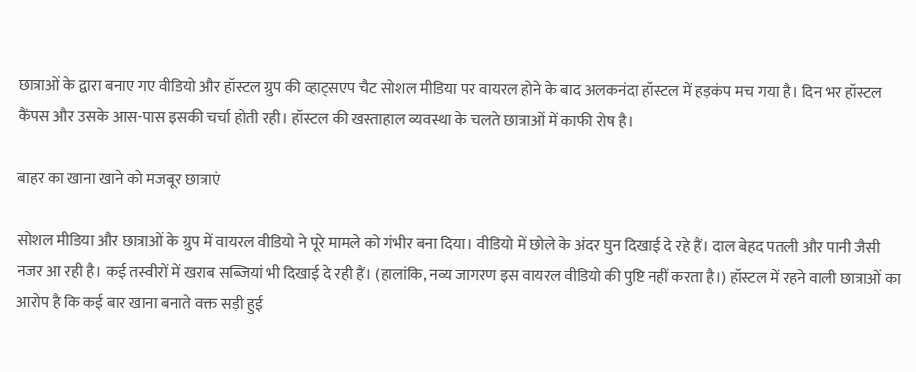छात्राओं के द्वारा बनाए गए वीडियो और हॉस्टल ग्रुप की व्हाट्सएप चैट सोशल मीडिया पर वायरल होने के बाद अलकनंदा हॉस्टल में हड़कंप मच गया है। दिन भर हॉस्टल कैंपस और उसके आस-पास इसकी चर्चा होती रही। हॉस्टल की खस्ताहाल व्यवस्था के चलते छात्राओं में काफी रोष है।

बाहर का खाना खाने को मजबूर छात्राएं

सोशल मीडिया और छात्राओं के ग्रुप में वायरल वीडियो ने पूरे मामले को गंभीर बना दिया। वीडियो में छोले के अंदर घुन दिखाई दे रहे हैं। दाल बेहद पतली और पानी जैसी नजर आ रही है। कई तस्वीरों में खराब सब्जियां भी दिखाई दे रही हैं। (हालांकि, नव्य जागरण इस वायरल वीडियो की पुष्टि नहीं करता है।) हॉस्टल में रहने वाली छात्राओं का आरोप है कि कई बार खाना बनाते वक्त सड़ी हुई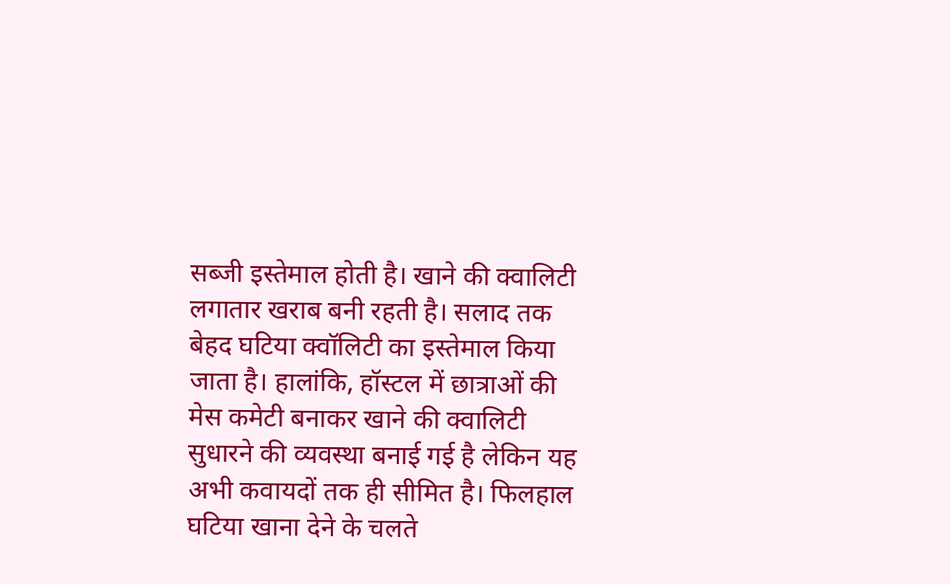सब्जी इस्तेमाल होती है। खाने की क्वालिटी लगातार खराब बनी रहती है। सलाद तक बेहद घटिया क्वॉलिटी का इस्तेमाल किया जाता है। हालांकि, हॉस्टल में छात्राओं की मेस कमेटी बनाकर खाने की क्वालिटी सुधारने की व्यवस्था बनाई गई है लेकिन यह अभी कवायदों तक ही सीमित है। फिलहाल घटिया खाना देने के चलते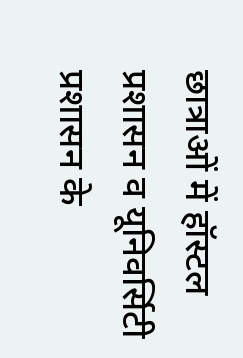छात्राओं में हॉस्टल प्रशासन व यूनिवर्सिटी प्रशासन के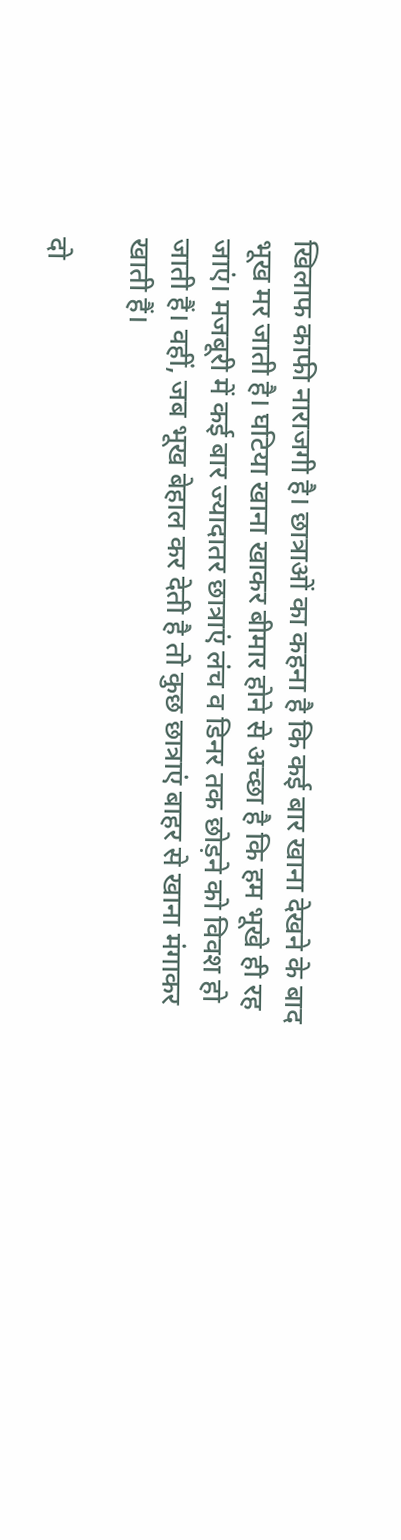खिलाफ काफी नाराजगी है। छात्राओं का कहना है कि कई बार खाना देखने के बाद भूख मर जाती है। घटिया खाना खाकर बीमार होने से अच्छा है कि हम भूखे ही रह जाएं। मजबूरी में कई बार ज्यादातर छात्राएं लंच व डिनर तक छोड़ने को विवश हो जाती हैं। वहीं, जब भूख बेहाल कर देती है तो कुछ छात्राएं बाहर से खाना मंगाकर खाती हैं।

दो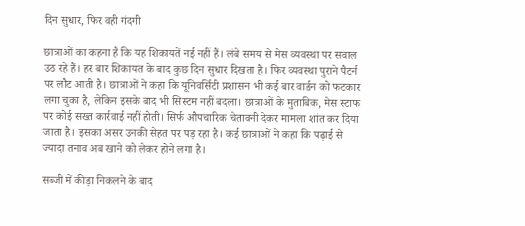दिन सुधार, फिर वही गंदगी

छात्राओं का कहना है कि यह शिकायतें नई नहीं हैं। लंबे समय से मेस व्यवस्था पर सवाल उठ रहे हैं। हर बार शिकायत के बाद कुछ दिन सुधार दिखता है। फिर व्यवस्था पुराने पैटर्न पर लौट आती है। छात्राओं ने कहा कि यूनिवर्सिटी प्रशासन भी कई बार वार्डन को फटकार लगा चुका है, लेकिन इसके बाद भी सिस्टम नहीं बदला। छात्राओं के मुताबिक, मेस स्टाफ पर कोई सख्त कार्रवाई नहीं होती। सिर्फ औपचारिक चेतावनी देकर मामला शांत कर दिया जाता है। इसका असर उनकी सेहत पर पड़ रहा है। कई छात्राओं ने कहा कि पढ़ाई से ज्यादा तनाव अब खाने को लेकर होने लगा है।

सब्जी में कीड़ा निकलने के बाद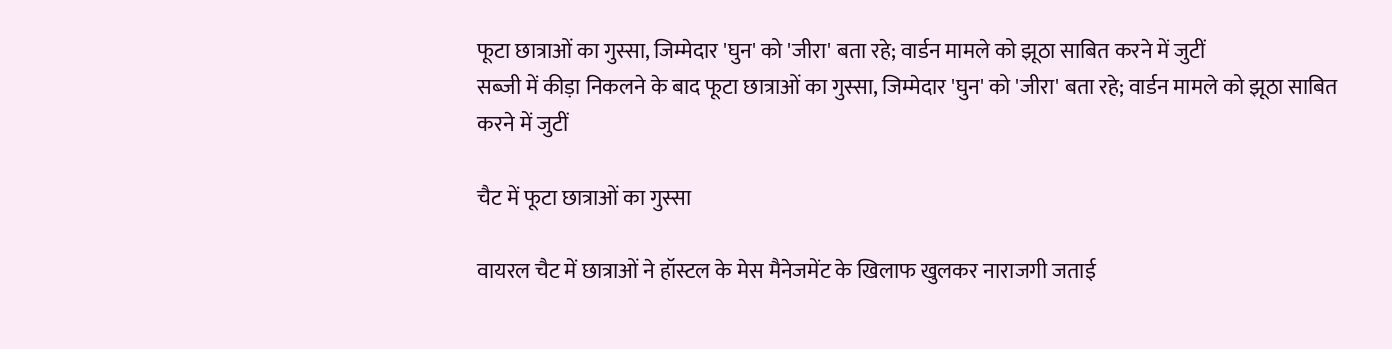फूटा छात्राओं का गुस्सा, जिम्मेदार 'घुन' को 'जीरा' बता रहे; वार्डन मामले को झूठा साबित करने में जुटीं
सब्जी में कीड़ा निकलने के बाद फूटा छात्राओं का गुस्सा, जिम्मेदार 'घुन' को 'जीरा' बता रहे; वार्डन मामले को झूठा साबित करने में जुटीं

चैट में फूटा छात्राओं का गुस्सा

वायरल चैट में छात्राओं ने हॉस्टल के मेस मैनेजमेंट के खिलाफ खुलकर नाराजगी जताई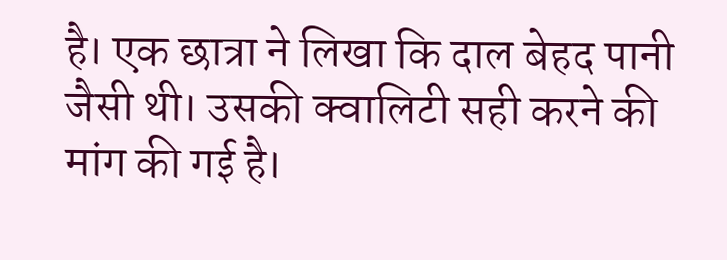है। एक छात्रा ने लिखा कि दाल बेहद पानी जैसी थी। उसकी क्वालिटी सही करने की मांग की गई है।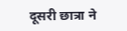दूसरी छात्रा ने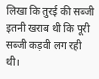लिखा कि तुरई की सब्जी इतनी खराब थी कि पूरी सब्जी कड़वी लग रही थी।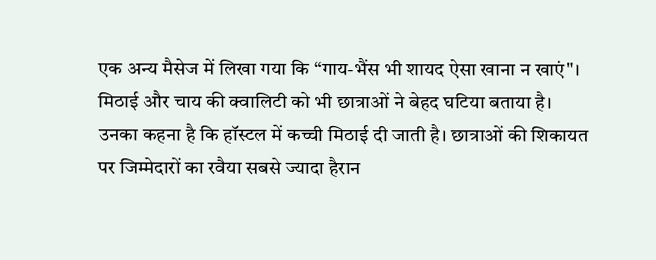एक अन्य मैसेज में लिखा गया कि “गाय-भैंस भी शायद ऐसा खाना न खाएं"। मिठाई और चाय की क्वालिटी को भी छात्राओं ने बेहद घटिया बताया है। उनका कहना है कि हॉस्टल में कच्ची मिठाई दी जाती है। छात्राओं की शिकायत पर जिम्मेदारों का रवैया सबसे ज्यादा हैरान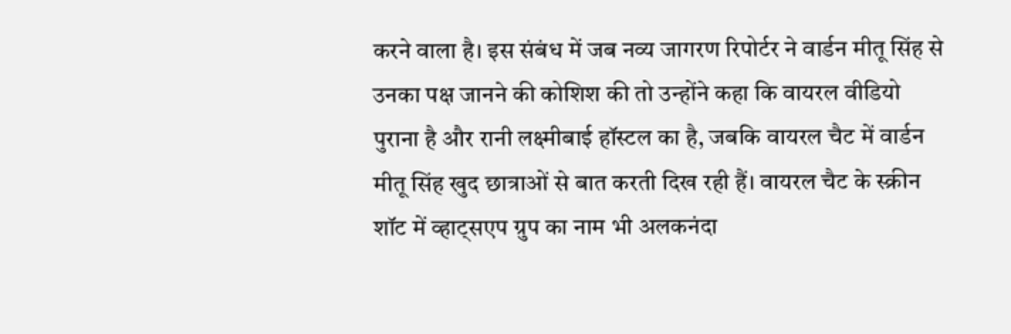करने वाला है। इस संबंध में जब नव्य जागरण रिपोर्टर ने वार्डन मीतू सिंह से उनका पक्ष जानने की कोशिश की तो उन्होंने कहा कि वायरल वीडियो पुराना है और रानी लक्ष्मीबाई हॉस्टल का है, जबकि वायरल चैट में वार्डन मीतू सिंह खुद छात्राओं से बात करती दिख रही हैं। वायरल चैट के स्क्रीन शॉट में व्हाट्सएप ग्रुप का नाम भी अलकनंदा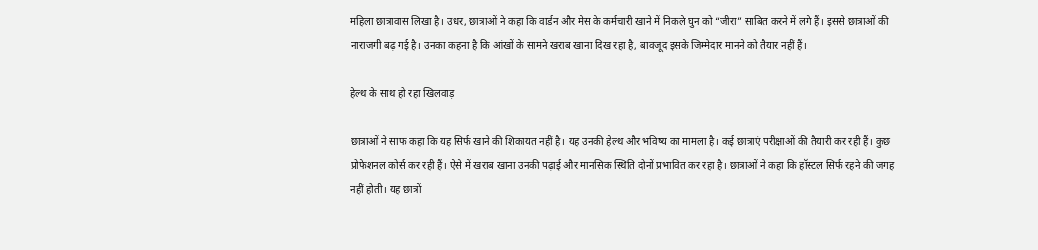महिला छात्रावास लिखा है। उधर, छात्राओं ने कहा कि वार्डन और मेस के कर्मचारी खाने में निकले घुन को “जीरा” साबित करने में लगे हैं। इससे छात्राओं की नाराजगी बढ़ गई है। उनका कहना है कि आंखों के सामने खराब खाना दिख रहा है, बावजूद इसके जिम्मेदार मानने को तैयार नहीं हैं।

हेल्थ के साथ हो रहा खिलवाड़

छात्राओं ने साफ कहा कि यह सिर्फ खाने की शिकायत नहीं है। यह उनकी हेल्थ और भविष्य का मामला है। कई छात्राएं परीक्षाओं की तैयारी कर रही हैं। कुछ प्रोफेशनल कोर्स कर रही हैं। ऐसे में खराब खाना उनकी पढ़ाई और मानसिक स्थिति दोनों प्रभावित कर रहा है। छात्राओं ने कहा कि हॉस्टल सिर्फ रहने की जगह नहीं होती। यह छात्रों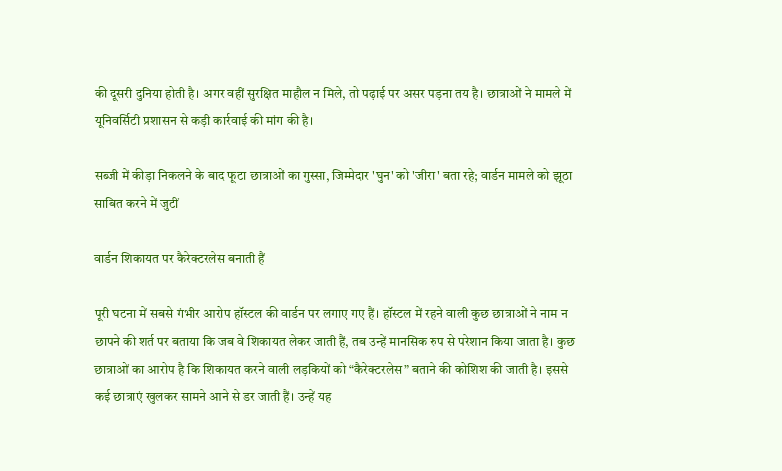की दूसरी दुनिया होती है। अगर वहीं सुरक्षित माहौल न मिले, तो पढ़ाई पर असर पड़ना तय है। छात्राओं ने मामले में यूनिवर्सिटी प्रशासन से कड़ी कार्रवाई की मांग की है।

सब्जी में कीड़ा निकलने के बाद फूटा छात्राओं का गुस्सा, जिम्मेदार 'घुन' को 'जीरा' बता रहे; वार्डन मामले को झूठा साबित करने में जुटीं

वार्डन शिकायत पर कैरेक्टरलेस बनाती हैं

पूरी घटना में सबसे गंभीर आरोप हॉस्टल की वार्डन पर लगाए गए हैं। हॉस्टल में रहने वाली कुछ छात्राओं ने नाम न छापने की शर्त पर बताया कि जब वे शिकायत लेकर जाती हैं, तब उन्हें मानसिक रुप से परेशान किया जाता है। कुछ छात्राओं का आरोप है कि शिकायत करने वाली लड़कियों को “कैरेक्टरलेस” बताने की कोशिश की जाती है। इससे कई छात्राएं खुलकर सामने आने से डर जाती हैं। उन्हें यह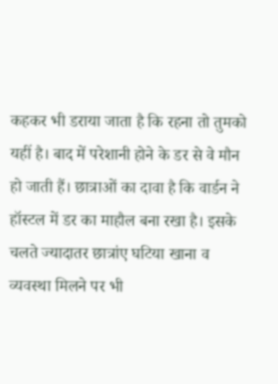कहकर भी डराया जाता है कि रहना तो तुमको यहीं है। बाद में परेशानी होने के डर से वे मौन हो जाती हैं। छात्राओं का दावा है कि वार्डन ने हॉस्टल में डर का माहौल बना रखा है। इसके चलते ज्यादातर छात्रांए घटिया खाना व व्यवस्था मिलने पर भी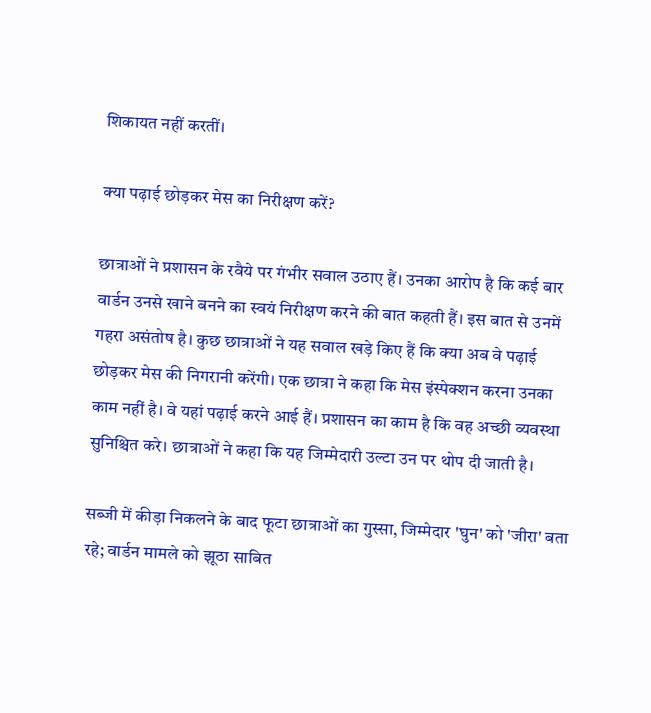शिकायत नहीं करतीं।

क्या पढ़ाई छोड़कर मेस का निरीक्षण करें?

छात्राओं ने प्रशासन के रवैये पर गंभीर सवाल उठाए हैं। उनका आरोप है कि कई बार वार्डन उनसे खाने बनने का स्वयं निरीक्षण करने की बात कहती हैं। इस बात से उनमें गहरा असंतोष है। कुछ छात्राओं ने यह सवाल खड़े किए हैं कि क्या अब वे पढ़ाई छोड़कर मेस की निगरानी करेंगी। एक छात्रा ने कहा कि मेस इंस्पेक्शन करना उनका काम नहीं है। वे यहां पढ़ाई करने आई हैं। प्रशासन का काम है कि वह अच्छी व्यवस्था सुनिश्चित करे। छात्राओं ने कहा कि यह जिम्मेदारी उल्टा उन पर थोप दी जाती है।

सब्जी में कीड़ा निकलने के बाद फूटा छात्राओं का गुस्सा, जिम्मेदार 'घुन' को 'जीरा' बता रहे; वार्डन मामले को झूठा साबित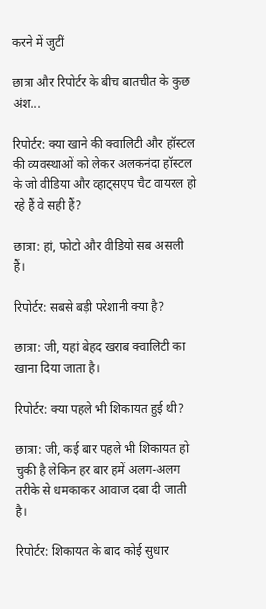करने में जुटीं

छात्रा और रिपोर्टर के बीच बातचीत के कुछ अंश...

रिपोर्टर: क्या खाने की क्वालिटी और हॉस्टल की व्यवस्थाओं को लेकर अलकनंदा हॉस्टल के जो वीडिया और व्हाट्सएप चैट वायरल हो रहे हैं वे सही हैं?

छात्रा: हां, फोटो और वीडियो सब असली हैं।

रिपोर्टर: सबसे बड़ी परेशानी क्या है?

छात्रा: जी, यहां बेहद खराब क्वालिटी का खाना दिया जाता है।

रिपोर्टर: क्या पहले भी शिकायत हुई थी?

छात्रा: जी, कई बार पहले भी शिकायत हो चुकी है लेकिन हर बार हमें अलग-अलग तरीके से धमकाकर आवाज दबा दी जाती है।

रिपोर्टर: शिकायत के बाद कोई सुधार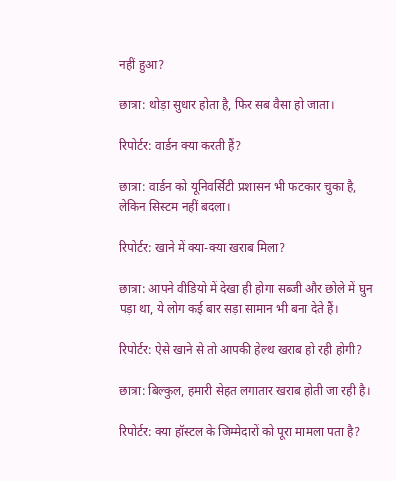नहीं हुआ?

छात्रा: थोड़ा सुधार होता है, फिर सब वैसा हो जाता।

रिपोर्टर: वार्डन क्या करती हैं?

छात्रा: वार्डन को यूनिवर्सिटी प्रशासन भी फटकार चुका है, लेकिन सिस्टम नहीं बदला।

रिपोर्टर: खाने में क्या-क्या खराब मिला?

छात्रा: आपने वीडियो में देखा ही होगा सब्जी और छोले में घुन पड़ा था, ये लोग कई बार सड़ा सामान भी बना देते हैं।

रिपोर्टर: ऐसे खाने से तो आपकी हेल्थ खराब हो रही होगी?

छात्रा: बिल्कुल, हमारी सेहत लगातार खराब होती जा रही है।

रिपोर्टर: क्या हॉस्टल के जिम्मेदारों को पूरा मामला पता है?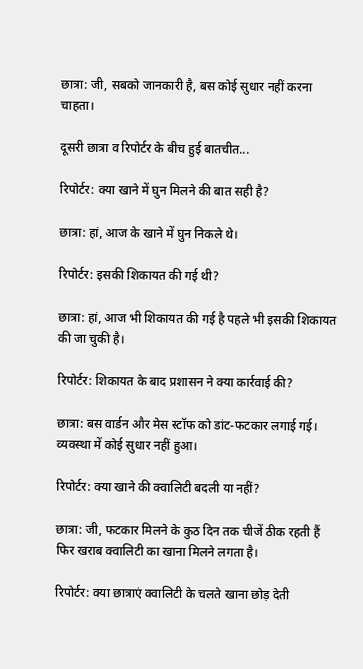छात्रा: जी, सबको जानकारी है, बस कोई सुधार नहीं करना चाहता।

दूसरी छात्रा व रिपोर्टर के बीच हुई बातचीत...

रिपोर्टर: क्या खाने में घुन मिलने की बात सही है?

छात्रा: हां, आज के खाने में घुन निकले थे।

रिपोर्टर: इसकी शिकायत की गई थी?

छात्रा: हां, आज भी शिकायत की गई है पहले भी इसकी शिकायत की जा चुकी है।

रिपोर्टर: शिकायत के बाद प्रशासन ने क्या कार्रवाई की?

छात्रा: बस वार्डन और मेस स्टॉफ को डांट-फटकार लगाई गई। व्यवस्था में कोई सुधार नहीं हुआ।

रिपोर्टर: क्या खाने की क्वालिटी बदली या नहीं?

छात्रा: जी, फटकार मिलने के कुठ दिन तक चीजें ठीक रहती हैं फिर खराब क्वालिटी का खाना मिलने लगता है।

रिपोर्टर: क्या छात्राएं क्वालिटी के चलते खाना छोड़ देती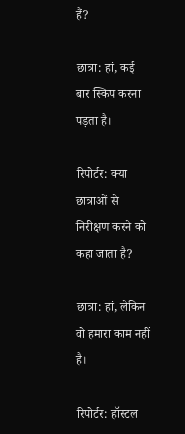हैं?

छात्रा: हां, कई बार स्किप करना पड़ता है।

रिपोर्टर: क्या छात्राओं से निरीक्षण करने को कहा जाता है?

छात्रा: हां, लेकिन वो हमारा काम नहीं है।

रिपोर्टर: हॉस्टल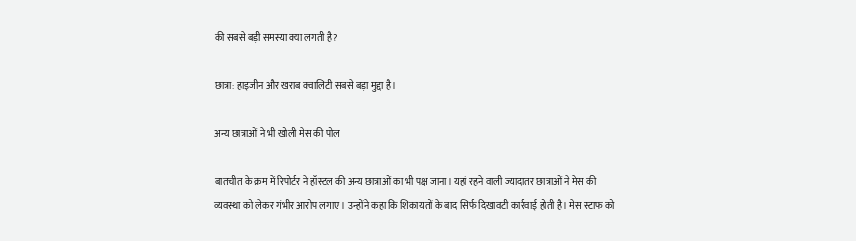की सबसे बड़ी समस्या क्या लगती है?

छात्रा: हाइजीन और खराब क्वालिटी सबसे बड़ा मुद्दा है।

अन्य छात्राओं ने भी खोली मेस की पोल

बातचीत के क्रम में रिपोर्टर ने हॉस्टल की अन्य छात्राओं का भी पक्ष जाना। यहां रहने वाली ज्यादातर छात्राओं ने मेस की व्यवस्था को लेकर गंभीर आरोप लगाए। उन्होंने कहा कि शिकायतों के बाद सिर्फ दिखावटी कार्रवाई होती है। मेस स्टाफ को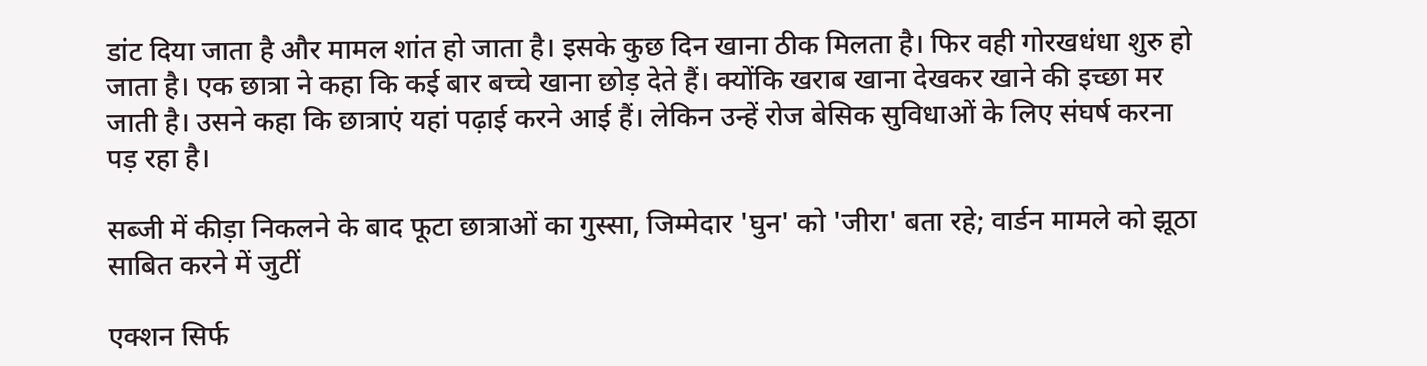डांट दिया जाता है और मामल शांत हो जाता है। इसके कुछ दिन खाना ठीक मिलता है। फिर वही गोरखधंधा शुरु हो जाता है। एक छात्रा ने कहा कि कई बार बच्चे खाना छोड़ देते हैं। क्योंकि खराब खाना देखकर खाने की इच्छा मर जाती है। उसने कहा कि छात्राएं यहां पढ़ाई करने आई हैं। लेकिन उन्हें रोज बेसिक सुविधाओं के लिए संघर्ष करना पड़ रहा है।

सब्जी में कीड़ा निकलने के बाद फूटा छात्राओं का गुस्सा, जिम्मेदार 'घुन' को 'जीरा' बता रहे; वार्डन मामले को झूठा साबित करने में जुटीं

एक्शन सिर्फ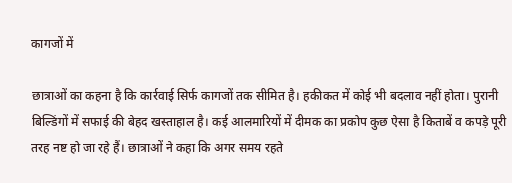कागजों में

छात्राओं का कहना है कि कार्रवाई सिर्फ कागजों तक सीमित है। हकीकत में कोई भी बदलाव नहीं होता। पुरानी बिल्डिंगों में सफाई की बेहद खस्ताहाल है। कई आलमारियों में दीमक का प्रकोप कुछ ऐसा है किताबें व कपड़े पूरी तरह नष्ट हो जा रहे हैं। छात्राओं ने कहा कि अगर समय रहते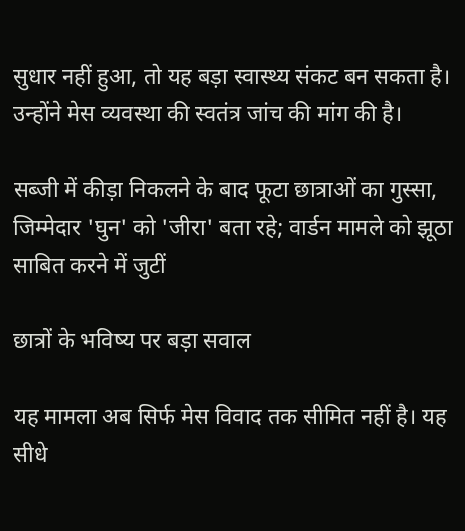सुधार नहीं हुआ, तो यह बड़ा स्वास्थ्य संकट बन सकता है। उन्होंने मेस व्यवस्था की स्वतंत्र जांच की मांग की है।

सब्जी में कीड़ा निकलने के बाद फूटा छात्राओं का गुस्सा, जिम्मेदार 'घुन' को 'जीरा' बता रहे; वार्डन मामले को झूठा साबित करने में जुटीं

छात्रों के भविष्य पर बड़ा सवाल

यह मामला अब सिर्फ मेस विवाद तक सीमित नहीं है। यह सीधे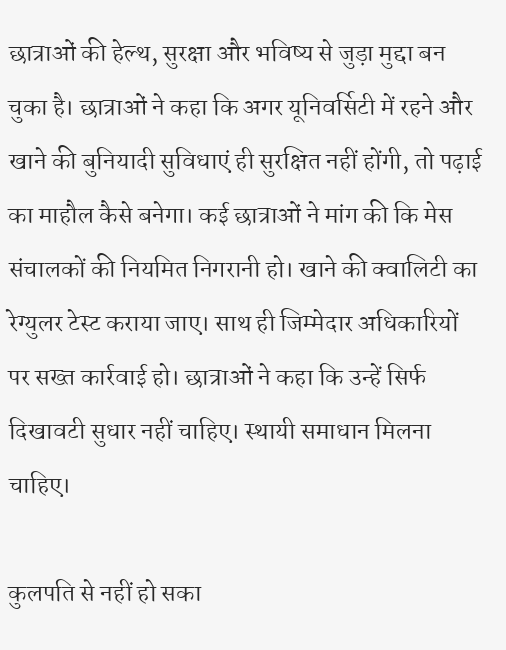छात्राओं की हेल्थ, सुरक्षा और भविष्य से जुड़ा मुद्दा बन चुका है। छात्राओं ने कहा कि अगर यूनिवर्सिटी में रहने और खाने की बुनियादी सुविधाएं ही सुरक्षित नहीं होंगी, तो पढ़ाई का माहौल कैसे बनेगा। कई छात्राओं ने मांग की कि मेस संचालकों की नियमित निगरानी हो। खाने की क्वालिटी का रेग्युलर टेस्ट कराया जाए। साथ ही जिम्मेदार अधिकारियों पर सख्त कार्रवाई हो। छात्राओं ने कहा कि उन्हें सिर्फ दिखावटी सुधार नहीं चाहिए। स्थायी समाधान मिलना चाहिए।

कुलपति से नहीं हो सका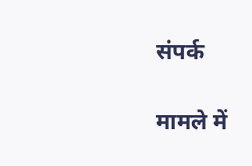संपर्क

मामले में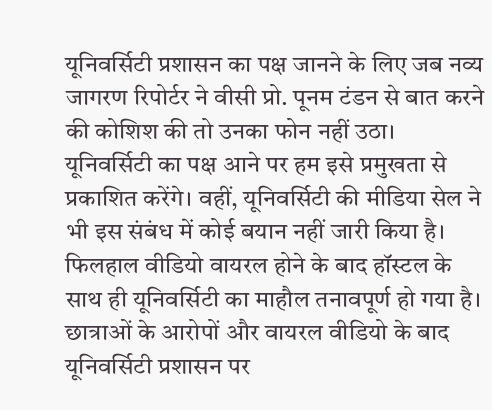यूनिवर्सिटी प्रशासन का पक्ष जानने के लिए जब नव्य जागरण रिपोर्टर ने वीसी प्रो. पूनम टंडन से बात करने की कोशिश की तो उनका फोन नहीं उठा। यूनिवर्सिटी का पक्ष आने पर हम इसे प्रमुखता से प्रकाशित करेंगे। वहीं, यूनिवर्सिटी की मीडिया सेल ने भी इस संबंध में कोई बयान नहीं जारी किया है। फिलहाल वीडियो वायरल होने के बाद हॉस्टल के साथ ही यूनिवर्सिटी का माहौल तनावपूर्ण हो गया है। छात्राओं के आरोपों और वायरल वीडियो के बाद यूनिवर्सिटी प्रशासन पर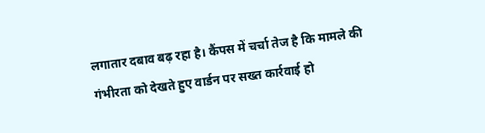लगातार दबाव बढ़ रहा है। कैंपस में चर्चा तेज है कि मामले की गंभीरता को देखते हुए वार्डन पर सख्त कार्रवाई हो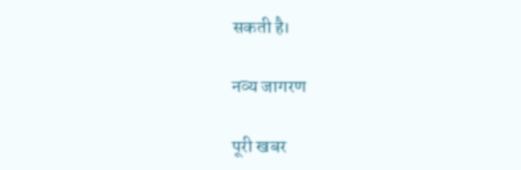सकती है।

नव्य जागरण

पूरी खबर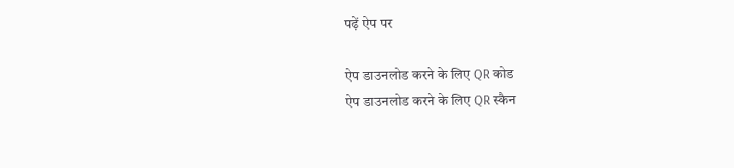पढ़ें ऐप पर

ऐप डाउनलोड करने के लिए QR कोड
ऐप डाउनलोड करने के लिए QR स्कैन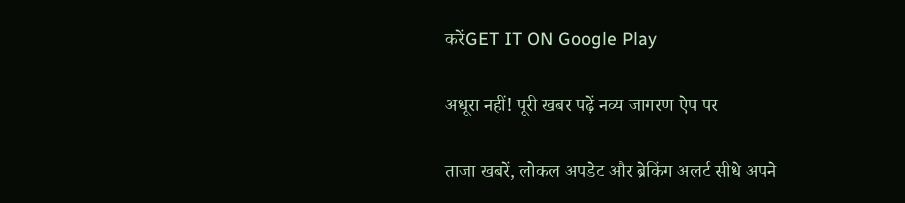करेंGET IT ON Google Play

अधूरा नहीं! पूरी खबर पढ़ें नव्य जागरण ऐप पर

ताजा खबरें, लोकल अपडेट और ब्रेकिंग अलर्ट सीधे अपने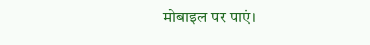मोबाइल पर पाएं।